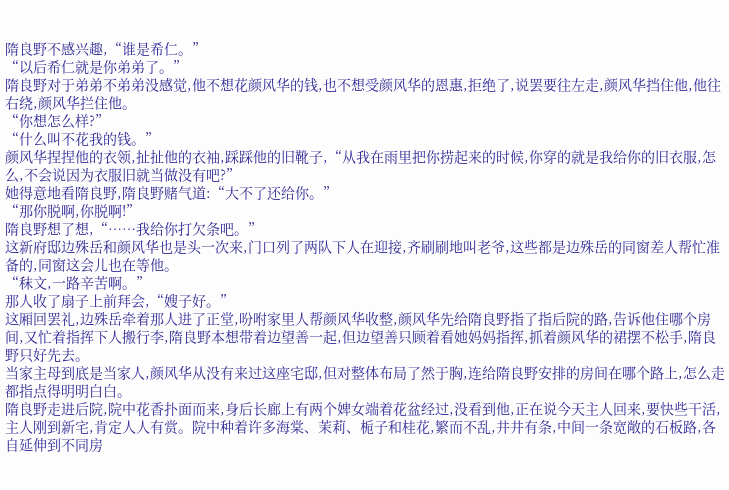隋良野不感兴趣,“谁是希仁。”
“以后希仁就是你弟弟了。”
隋良野对于弟弟不弟弟没感觉,他不想花颜风华的钱,也不想受颜风华的恩惠,拒绝了,说罢要往左走,颜风华挡住他,他往右绕,颜风华拦住他。
“你想怎么样?”
“什么叫不花我的钱。”
颜风华捏捏他的衣领,扯扯他的衣袖,踩踩他的旧靴子,“从我在雨里把你捞起来的时候,你穿的就是我给你的旧衣服,怎么,不会说因为衣服旧就当做没有吧?”
她得意地看隋良野,隋良野赌气道:“大不了还给你。”
“那你脱啊,你脱啊!”
隋良野想了想,“……我给你打欠条吧。”
这新府邸边殊岳和颜风华也是头一次来,门口列了两队下人在迎接,齐刷刷地叫老爷,这些都是边殊岳的同窗差人帮忙准备的,同窗这会儿也在等他。
“秣文,一路辛苦啊。”
那人收了扇子上前拜会,“嫂子好。”
这厢回罢礼,边殊岳牵着那人进了正堂,吩咐家里人帮颜风华收整,颜风华先给隋良野指了指后院的路,告诉他住哪个房间,又忙着指挥下人搬行李,隋良野本想带着边望善一起,但边望善只顾着看她妈妈指挥,抓着颜风华的裙摆不松手,隋良野只好先去。
当家主母到底是当家人,颜风华从没有来过这座宅邸,但对整体布局了然于胸,连给隋良野安排的房间在哪个路上,怎么走都指点得明明白白。
隋良野走进后院,院中花香扑面而来,身后长廊上有两个婢女端着花盆经过,没看到他,正在说今天主人回来,要快些干活,主人刚到新宅,肯定人人有赏。院中种着许多海棠、茉莉、栀子和桂花,繁而不乱,井井有条,中间一条宽敞的石板路,各自延伸到不同房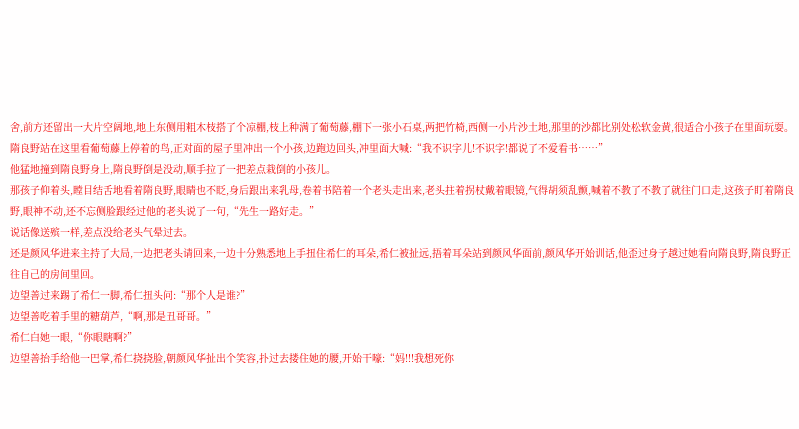舍,前方还留出一大片空阔地,地上东侧用粗木枝搭了个凉棚,枝上种满了葡萄藤,棚下一张小石桌,两把竹椅,西侧一小片沙土地,那里的沙都比别处松软金黄,很适合小孩子在里面玩耍。
隋良野站在这里看葡萄藤上停着的鸟,正对面的屋子里冲出一个小孩,边跑边回头,冲里面大喊:“我不识字儿!不识字!都说了不爱看书……”
他猛地撞到隋良野身上,隋良野倒是没动,顺手拉了一把差点栽倒的小孩儿。
那孩子仰着头,瞠目结舌地看着隋良野,眼睛也不眨,身后跟出来乳母,卷着书陪着一个老头走出来,老头拄着拐杖戴着眼镜,气得胡须乱颤,喊着不教了不教了就往门口走,这孩子盯着隋良野,眼神不动,还不忘侧脸跟经过他的老头说了一句,“先生一路好走。”
说话像送殡一样,差点没给老头气晕过去。
还是颜风华进来主持了大局,一边把老头请回来,一边十分熟悉地上手扭住希仁的耳朵,希仁被扯远,捂着耳朵站到颜风华面前,颜风华开始训话,他歪过身子越过她看向隋良野,隋良野正往自己的房间里回。
边望善过来踢了希仁一脚,希仁扭头问:“那个人是谁?”
边望善吃着手里的糖葫芦,“啊,那是丑哥哥。”
希仁白她一眼,“你眼瞎啊?”
边望善抬手给他一巴掌,希仁挠挠脸,朝颜风华扯出个笑容,扑过去搂住她的腰,开始干嚎:“妈!!!我想死你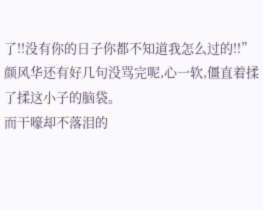了!!没有你的日子你都不知道我怎么过的!!”
颜风华还有好几句没骂完呢,心一软,僵直着揉了揉这小子的脑袋。
而干嚎却不落泪的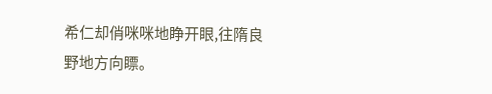希仁却俏咪咪地睁开眼,往隋良野地方向瞟。